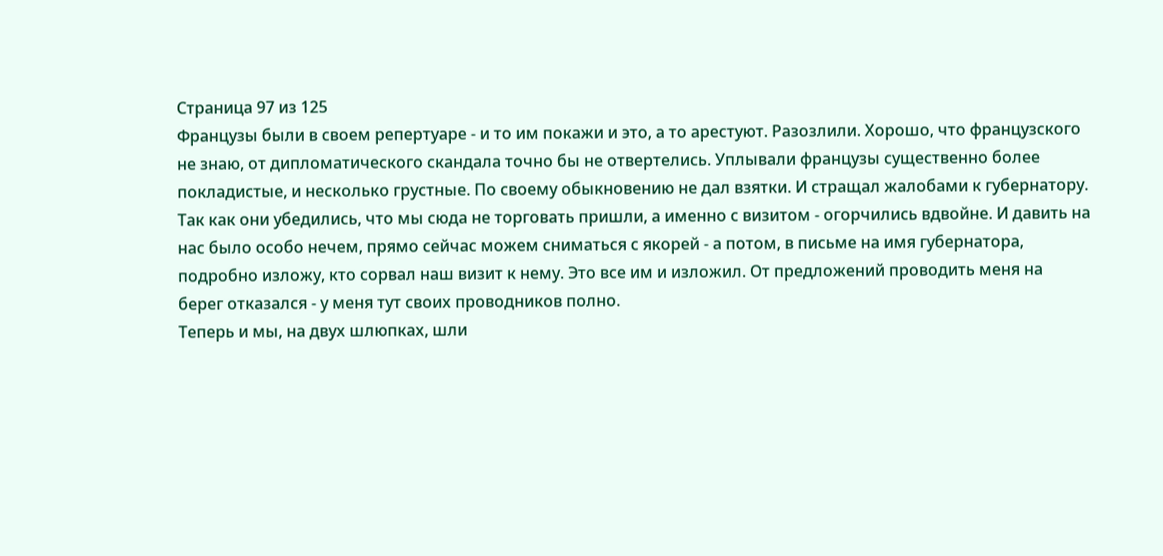Страница 97 из 125
Французы были в своем репертуаре - и то им покажи и это, а то арестуют. Разозлили. Хорошо, что французского не знаю, от дипломатического скандала точно бы не отвертелись. Уплывали французы существенно более покладистые, и несколько грустные. По своему обыкновению не дал взятки. И стращал жалобами к губернатору. Так как они убедились, что мы сюда не торговать пришли, а именно с визитом - огорчились вдвойне. И давить на нас было особо нечем, прямо сейчас можем сниматься с якорей - а потом, в письме на имя губернатора, подробно изложу, кто сорвал наш визит к нему. Это все им и изложил. От предложений проводить меня на берег отказался - у меня тут своих проводников полно.
Теперь и мы, на двух шлюпках, шли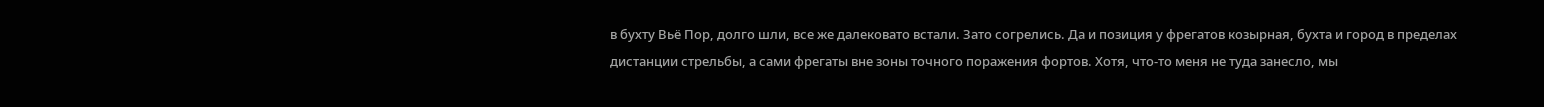в бухту Вьё Пор, долго шли, все же далековато встали. Зато согрелись. Да и позиция у фрегатов козырная, бухта и город в пределах дистанции стрельбы, а сами фрегаты вне зоны точного поражения фортов. Хотя, что-то меня не туда занесло, мы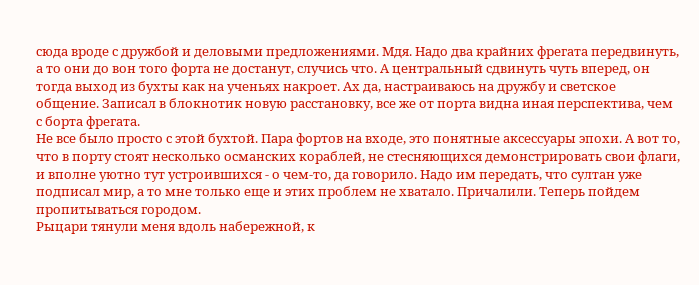сюда вроде с дружбой и деловыми предложениями. Мдя. Надо два крайних фрегата передвинуть, а то они до вон того форта не достанут, случись что. А центральный сдвинуть чуть вперед, он тогда выход из бухты как на ученьях накроет. Ах да, настраиваюсь на дружбу и светское общение. Записал в блокнотик новую расстановку, все же от порта видна иная перспектива, чем с борта фрегата.
Не все было просто с этой бухтой. Пара фортов на входе, это понятные аксессуары эпохи. А вот то, что в порту стоят несколько османских кораблей, не стесняющихся демонстрировать свои флаги, и вполне уютно тут устроившихся - о чем-то, да говорило. Надо им передать, что султан уже подписал мир, а то мне только еще и этих проблем не хватало. Причалили. Теперь пойдем пропитываться городом.
Рыцари тянули меня вдоль набережной, к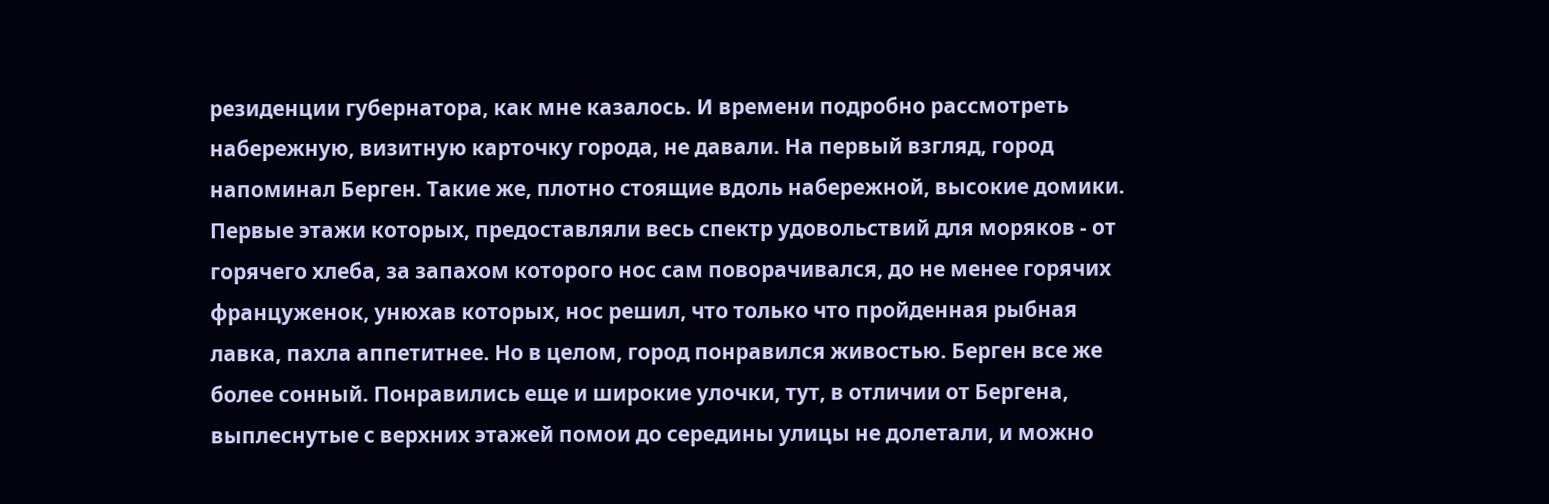резиденции губернатора, как мне казалось. И времени подробно рассмотреть набережную, визитную карточку города, не давали. На первый взгляд, город напоминал Берген. Такие же, плотно стоящие вдоль набережной, высокие домики. Первые этажи которых, предоставляли весь спектр удовольствий для моряков - от горячего хлеба, за запахом которого нос сам поворачивался, до не менее горячих француженок, унюхав которых, нос решил, что только что пройденная рыбная лавка, пахла аппетитнее. Но в целом, город понравился живостью. Берген все же более сонный. Понравились еще и широкие улочки, тут, в отличии от Бергена, выплеснутые с верхних этажей помои до середины улицы не долетали, и можно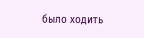было ходить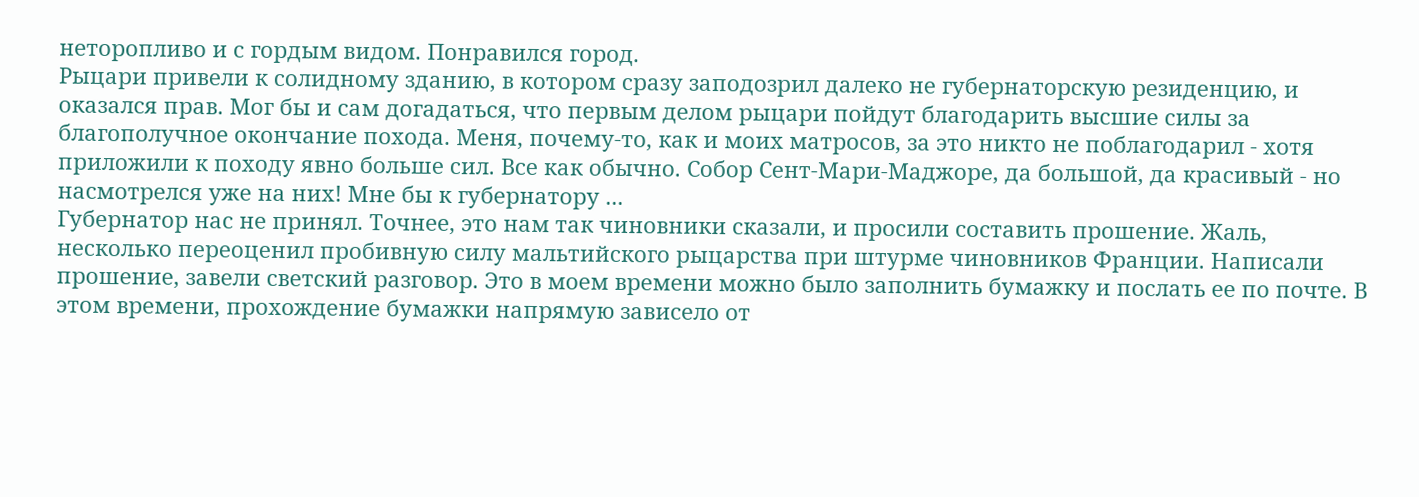неторопливо и с гордым видом. Понравился город.
Рыцари привели к солидному зданию, в котором сразу заподозрил далеко не губернаторскую резиденцию, и оказался прав. Мог бы и сам догадаться, что первым делом рыцари пойдут благодарить высшие силы за благополучное окончание похода. Меня, почему-то, как и моих матросов, за это никто не поблагодарил - хотя приложили к походу явно больше сил. Все как обычно. Собор Сент-Мари-Маджоре, да большой, да красивый - но насмотрелся уже на них! Мне бы к губернатору ...
Губернатор нас не принял. Точнее, это нам так чиновники сказали, и просили составить прошение. Жаль, несколько переоценил пробивную силу мальтийского рыцарства при штурме чиновников Франции. Написали прошение, завели светский разговор. Это в моем времени можно было заполнить бумажку и послать ее по почте. В этом времени, прохождение бумажки напрямую зависело от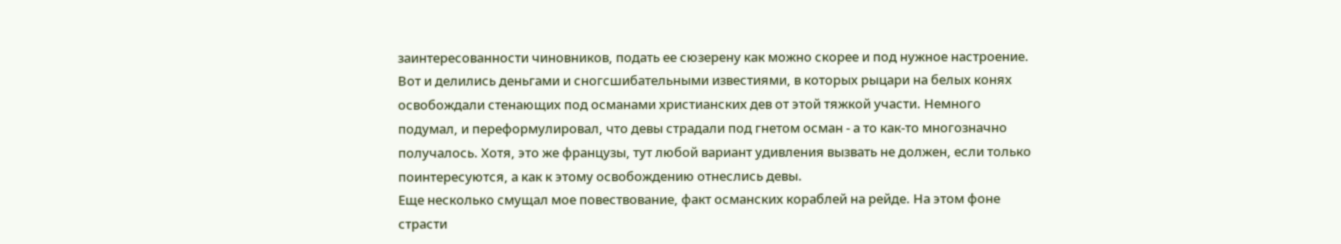заинтересованности чиновников, подать ее сюзерену как можно скорее и под нужное настроение. Вот и делились деньгами и сногсшибательными известиями, в которых рыцари на белых конях освобождали стенающих под османами христианских дев от этой тяжкой участи. Немного подумал, и переформулировал, что девы страдали под гнетом осман - а то как-то многозначно получалось. Хотя, это же французы, тут любой вариант удивления вызвать не должен, если только поинтересуются, а как к этому освобождению отнеслись девы.
Еще несколько смущал мое повествование, факт османских кораблей на рейде. На этом фоне страсти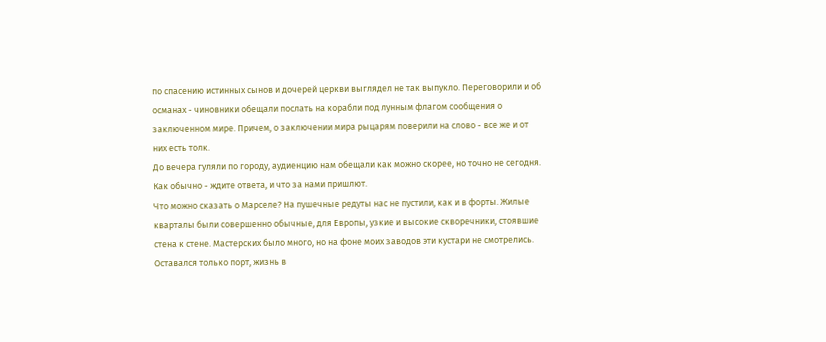по спасению истинных сынов и дочерей церкви выглядел не так выпукло. Переговорили и об османах - чиновники обещали послать на корабли под лунным флагом сообщения о заключенном мире. Причем, о заключении мира рыцарям поверили на слово - все же и от них есть толк.
До вечера гуляли по городу, аудиенцию нам обещали как можно скорее, но точно не сегодня. Как обычно - ждите ответа, и что за нами пришлют.
Что можно сказать о Марселе? На пушечные редуты нас не пустили, как и в форты. Жилые кварталы были совершенно обычные, для Европы, узкие и высокие скворечники, стоявшие стена к стене. Мастерских было много, но на фоне моих заводов эти кустари не смотрелись. Оставался только порт, жизнь в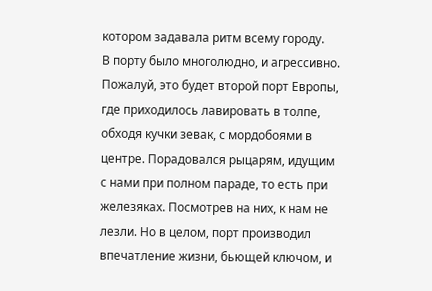котором задавала ритм всему городу.
В порту было многолюдно, и агрессивно. Пожалуй, это будет второй порт Европы, где приходилось лавировать в толпе, обходя кучки зевак, с мордобоями в центре. Порадовался рыцарям, идущим с нами при полном параде, то есть при железяках. Посмотрев на них, к нам не лезли. Но в целом, порт производил впечатление жизни, бьющей ключом, и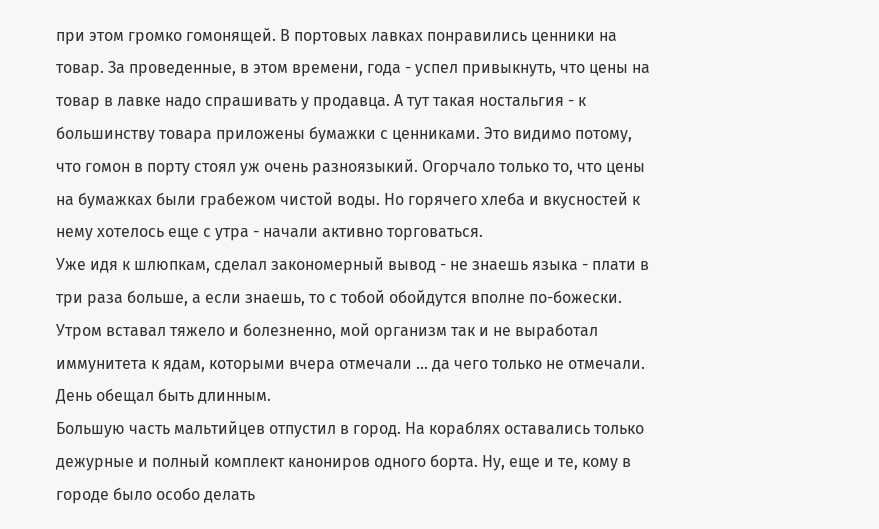при этом громко гомонящей. В портовых лавках понравились ценники на товар. За проведенные, в этом времени, года - успел привыкнуть, что цены на товар в лавке надо спрашивать у продавца. А тут такая ностальгия - к большинству товара приложены бумажки с ценниками. Это видимо потому, что гомон в порту стоял уж очень разноязыкий. Огорчало только то, что цены на бумажках были грабежом чистой воды. Но горячего хлеба и вкусностей к нему хотелось еще с утра - начали активно торговаться.
Уже идя к шлюпкам, сделал закономерный вывод - не знаешь языка - плати в три раза больше, а если знаешь, то с тобой обойдутся вполне по-божески.
Утром вставал тяжело и болезненно, мой организм так и не выработал иммунитета к ядам, которыми вчера отмечали ... да чего только не отмечали. День обещал быть длинным.
Большую часть мальтийцев отпустил в город. На кораблях оставались только дежурные и полный комплект канониров одного борта. Ну, еще и те, кому в городе было особо делать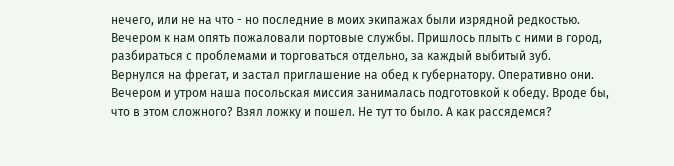нечего, или не на что - но последние в моих экипажах были изрядной редкостью.
Вечером к нам опять пожаловали портовые службы. Пришлось плыть с ними в город, разбираться с проблемами и торговаться отдельно, за каждый выбитый зуб.
Вернулся на фрегат, и застал приглашение на обед к губернатору. Оперативно они.
Вечером и утром наша посольская миссия занималась подготовкой к обеду. Вроде бы, что в этом сложного? Взял ложку и пошел. Не тут то было. А как рассядемся?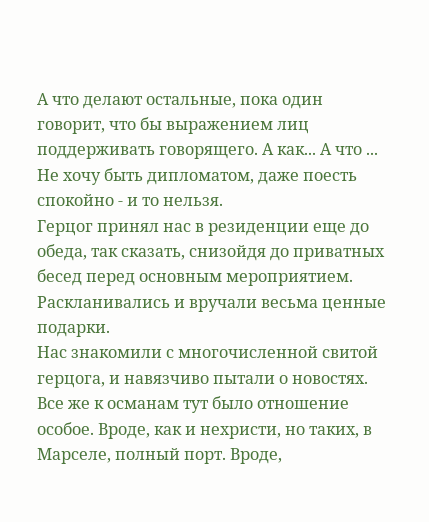А что делают остальные, пока один говорит, что бы выражением лиц поддерживать говорящего. А как... А что ... Не хочу быть дипломатом, даже поесть спокойно - и то нельзя.
Герцог принял нас в резиденции еще до обеда, так сказать, снизойдя до приватных бесед перед основным мероприятием. Раскланивались и вручали весьма ценные подарки.
Нас знакомили с многочисленной свитой герцога, и навязчиво пытали о новостях. Все же к османам тут было отношение особое. Вроде, как и нехристи, но таких, в Марселе, полный порт. Вроде,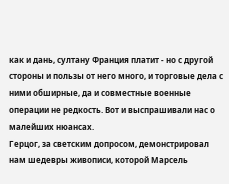как и дань, султану Франция платит - но с другой стороны и пользы от него много, и торговые дела с ними обширные, да и совместные военные операции не редкость. Вот и выспрашивали нас о малейших нюансах.
Герцог, за светским допросом, демонстрировал нам шедевры живописи, которой Марсель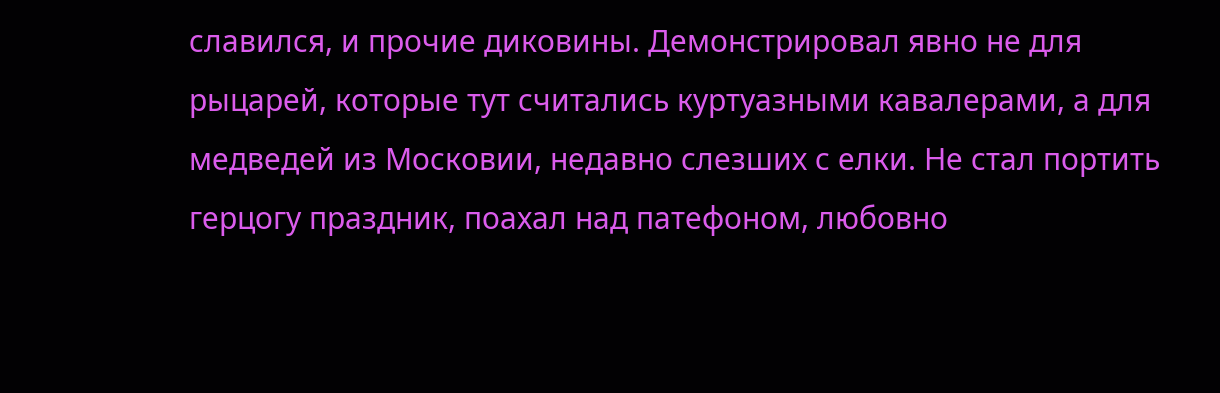славился, и прочие диковины. Демонстрировал явно не для рыцарей, которые тут считались куртуазными кавалерами, а для медведей из Московии, недавно слезших с елки. Не стал портить герцогу праздник, поахал над патефоном, любовно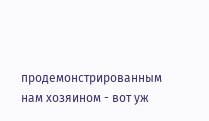продемонстрированным нам хозяином - вот уж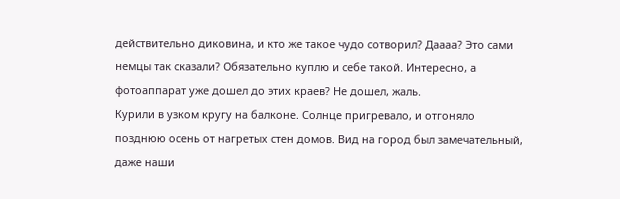действительно диковина, и кто же такое чудо сотворил? Даааа? Это сами немцы так сказали? Обязательно куплю и себе такой. Интересно, а фотоаппарат уже дошел до этих краев? Не дошел, жаль.
Курили в узком кругу на балконе. Солнце пригревало, и отгоняло позднюю осень от нагретых стен домов. Вид на город был замечательный, даже наши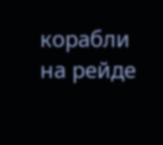корабли на рейде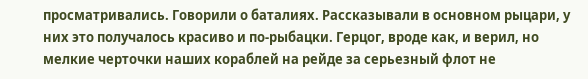просматривались. Говорили о баталиях. Рассказывали в основном рыцари, у них это получалось красиво и по-рыбацки. Герцог, вроде как, и верил, но мелкие черточки наших кораблей на рейде за серьезный флот не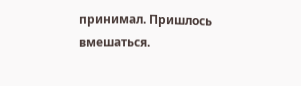принимал. Пришлось вмешаться.